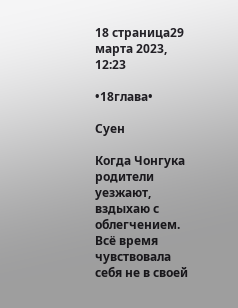18 страница29 марта 2023, 12:23

•18глава•

Суен

Когда Чонгука родители уезжают, вздыхаю с облегчением. Всё время чувствовала себя не в своей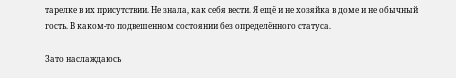тарелке в их присутствии. Не знала, как себя вести. Я ещё и не хозяйка в доме и не обычный гость. В каком-то подвешенном состоянии без определённого статуса.

Зато наслаждаюсь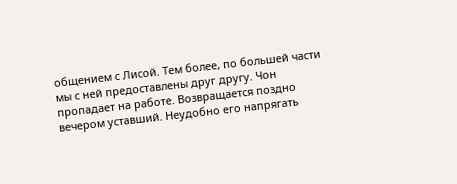общением с Лисой. Тем более, по большей части мы с ней предоставлены друг другу. Чон пропадает на работе. Возвращается поздно вечером уставший. Неудобно его напрягать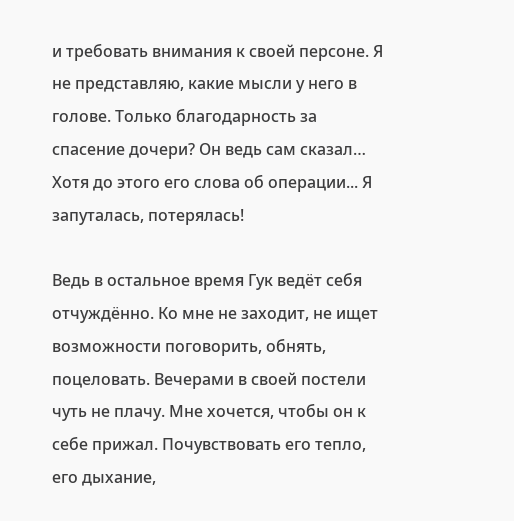и требовать внимания к своей персоне. Я не представляю, какие мысли у него в голове. Только благодарность за спасение дочери? Он ведь сам сказал… Хотя до этого его слова об операции... Я запуталась, потерялась!

Ведь в остальное время Гук ведёт себя отчуждённо. Ко мне не заходит, не ищет возможности поговорить, обнять, поцеловать. Вечерами в своей постели чуть не плачу. Мне хочется, чтобы он к себе прижал. Почувствовать его тепло, его дыхание,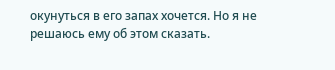окунуться в его запах хочется. Но я не решаюсь ему об этом сказать.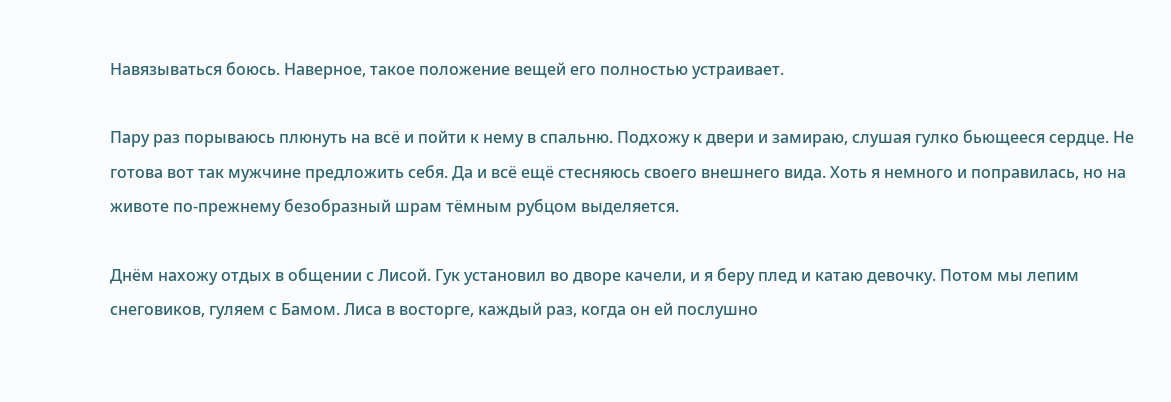Навязываться боюсь. Наверное, такое положение вещей его полностью устраивает.

Пару раз порываюсь плюнуть на всё и пойти к нему в спальню. Подхожу к двери и замираю, слушая гулко бьющееся сердце. Не готова вот так мужчине предложить себя. Да и всё ещё стесняюсь своего внешнего вида. Хоть я немного и поправилась, но на животе по-прежнему безобразный шрам тёмным рубцом выделяется.

Днём нахожу отдых в общении с Лисой. Гук установил во дворе качели, и я беру плед и катаю девочку. Потом мы лепим снеговиков, гуляем с Бамом. Лиса в восторге, каждый раз, когда он ей послушно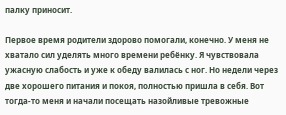палку приносит.

Первое время родители здорово помогали, конечно. У меня не хватало сил уделять много времени ребёнку. Я чувствовала ужасную слабость и уже к обеду валилась с ног. Но недели через две хорошего питания и покоя, полностью пришла в себя. Вот тогда-то меня и начали посещать назойливые тревожные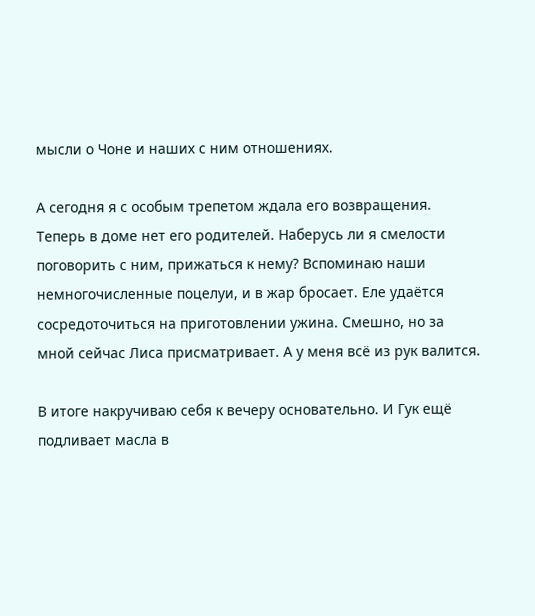мысли о Чоне и наших с ним отношениях.

А сегодня я с особым трепетом ждала его возвращения. Теперь в доме нет его родителей. Наберусь ли я смелости поговорить с ним, прижаться к нему? Вспоминаю наши немногочисленные поцелуи, и в жар бросает. Еле удаётся сосредоточиться на приготовлении ужина. Смешно, но за мной сейчас Лиса присматривает. А у меня всё из рук валится.

В итоге накручиваю себя к вечеру основательно. И Гук ещё подливает масла в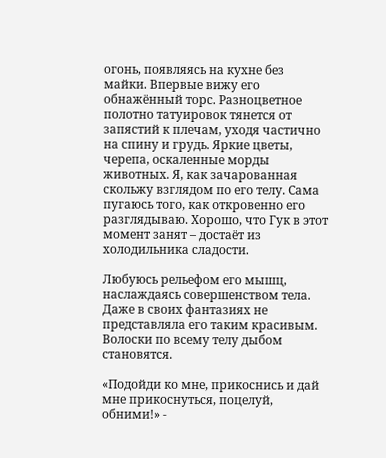огонь, появляясь на кухне без майки. Впервые вижу его обнажённый торс. Разноцветное полотно татуировок тянется от запястий к плечам, уходя частично на спину и грудь. Яркие цветы, черепа, оскаленные морды животных. Я, как зачарованная скольжу взглядом по его телу. Сама пугаюсь того, как откровенно его разглядываю. Хорошо, что Гук в этот момент занят – достаёт из холодильника сладости.

Любуюсь рельефом его мышц, наслаждаясь совершенством тела. Даже в своих фантазиях не представляла его таким красивым. Волоски по всему телу дыбом становятся.

«Подойди ко мне, прикоснись и дай мне прикоснуться, поцелуй, обними!» -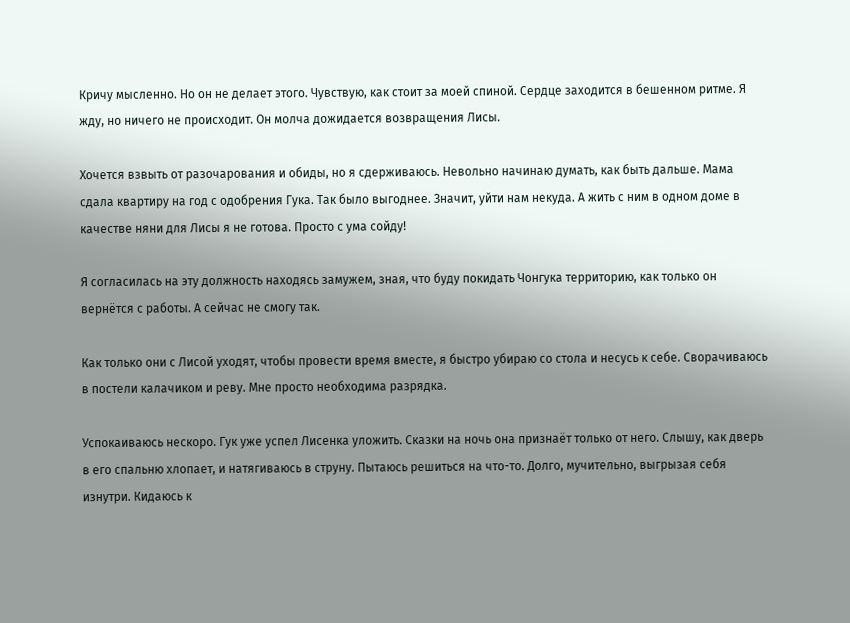Кричу мысленно. Но он не делает этого. Чувствую, как стоит за моей спиной. Сердце заходится в бешенном ритме. Я жду, но ничего не происходит. Он молча дожидается возвращения Лисы.

Хочется взвыть от разочарования и обиды, но я сдерживаюсь. Невольно начинаю думать, как быть дальше. Мама сдала квартиру на год с одобрения Гука. Так было выгоднее. Значит, уйти нам некуда. А жить с ним в одном доме в качестве няни для Лисы я не готова. Просто с ума сойду!

Я согласилась на эту должность находясь замужем, зная, что буду покидать Чонгука территорию, как только он вернётся с работы. А сейчас не смогу так.

Как только они с Лисой уходят, чтобы провести время вместе, я быстро убираю со стола и несусь к себе. Сворачиваюсь в постели калачиком и реву. Мне просто необходима разрядка.

Успокаиваюсь нескоро. Гук уже успел Лисенка уложить. Сказки на ночь она признаёт только от него. Слышу, как дверь в его спальню хлопает, и натягиваюсь в струну. Пытаюсь решиться на что-то. Долго, мучительно, выгрызая себя изнутри. Кидаюсь к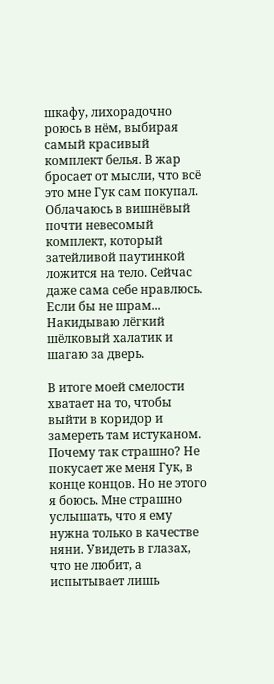шкафу, лихорадочно роюсь в нём, выбирая самый красивый комплект белья. В жар бросает от мысли, что всё это мне Гук сам покупал. Облачаюсь в вишнёвый почти невесомый комплект, который затейливой паутинкой ложится на тело. Сейчас даже сама себе нравлюсь. Если бы не шрам... Накидываю лёгкий шёлковый халатик и шагаю за дверь.

В итоге моей смелости хватает на то, чтобы выйти в коридор и замереть там истуканом. Почему так страшно? Не покусает же меня Гук, в конце концов. Но не этого я боюсь. Мне страшно услышать, что я ему нужна только в качестве няни. Увидеть в глазах, что не любит, а испытывает лишь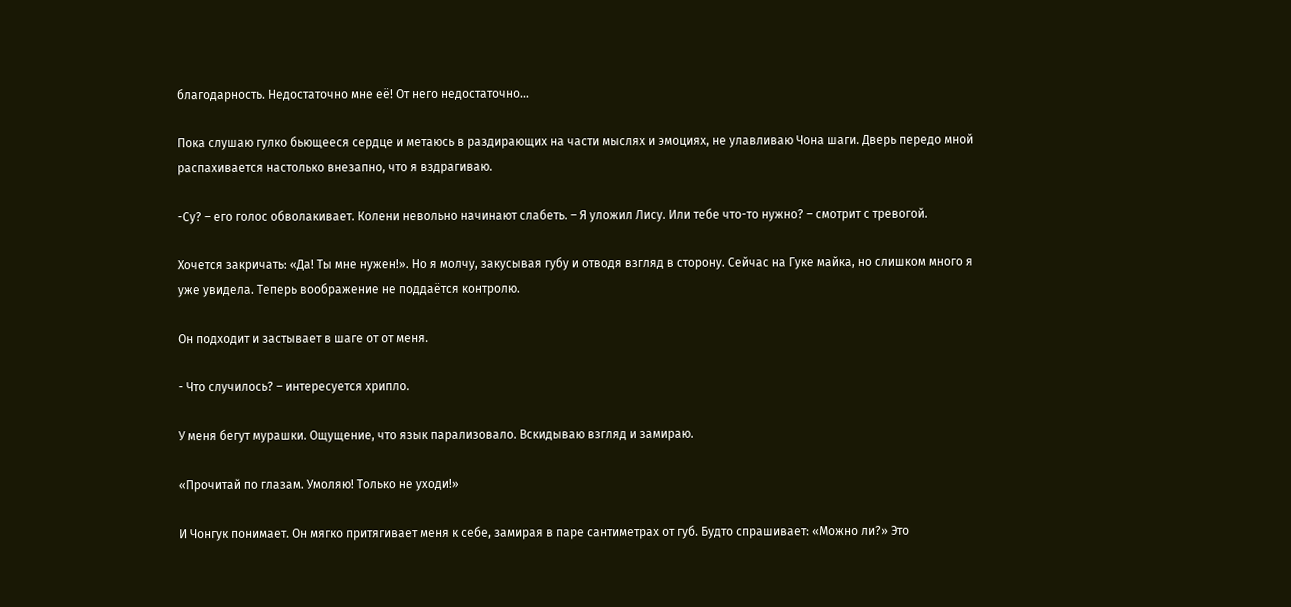благодарность. Недостаточно мне её! От него недостаточно…

Пока слушаю гулко бьющееся сердце и метаюсь в раздирающих на части мыслях и эмоциях, не улавливаю Чона шаги. Дверь передо мной распахивается настолько внезапно, что я вздрагиваю.

-Су? – его голос обволакивает. Колени невольно начинают слабеть. – Я уложил Лису. Или тебе что-то нужно? – смотрит с тревогой.

Хочется закричать: «Да! Ты мне нужен!». Но я молчу, закусывая губу и отводя взгляд в сторону. Сейчас на Гуке майка, но слишком много я уже увидела. Теперь воображение не поддаётся контролю.

Он подходит и застывает в шаге от от меня.

- Что случилось? – интересуется хрипло.

У меня бегут мурашки. Ощущение, что язык парализовало. Вскидываю взгляд и замираю.

«Прочитай по глазам. Умоляю! Только не уходи!»

И Чонгук понимает. Он мягко притягивает меня к себе, замирая в паре сантиметрах от губ. Будто спрашивает: «Можно ли?» Это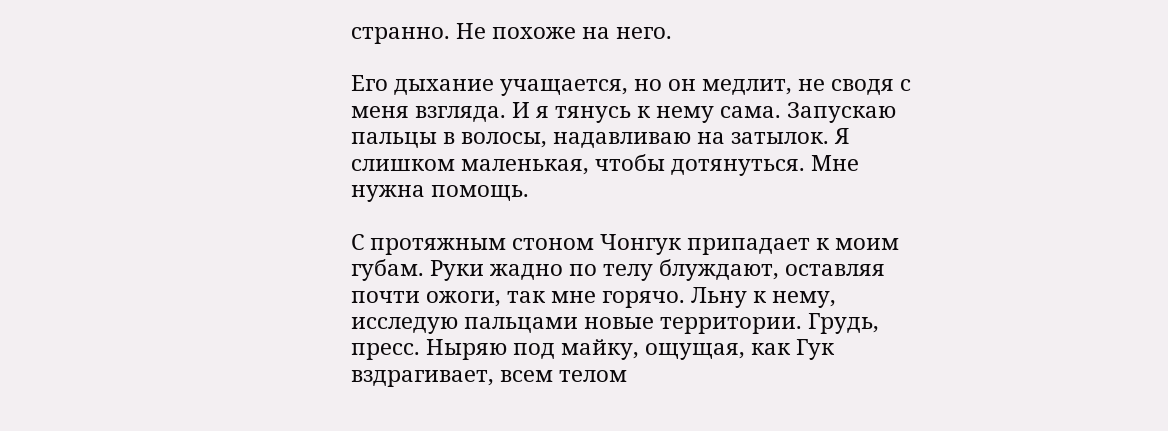странно. Не похоже на него.

Его дыхание учащается, но он медлит, не сводя с меня взгляда. И я тянусь к нему сама. Запускаю пальцы в волосы, надавливаю на затылок. Я слишком маленькая, чтобы дотянуться. Мне нужна помощь.

С протяжным стоном Чонгук припадает к моим губам. Руки жадно по телу блуждают, оставляя почти ожоги, так мне горячо. Льну к нему, исследую пальцами новые территории. Грудь, пресс. Ныряю под майку, ощущая, как Гук вздрагивает, всем телом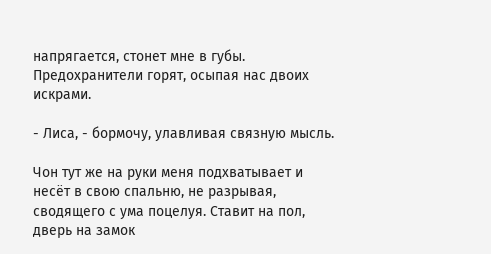напрягается, стонет мне в губы. Предохранители горят, осыпая нас двоих искрами.

- Лиса, - бормочу, улавливая связную мысль.

Чон тут же на руки меня подхватывает и несёт в свою спальню, не разрывая, сводящего с ума поцелуя. Ставит на пол, дверь на замок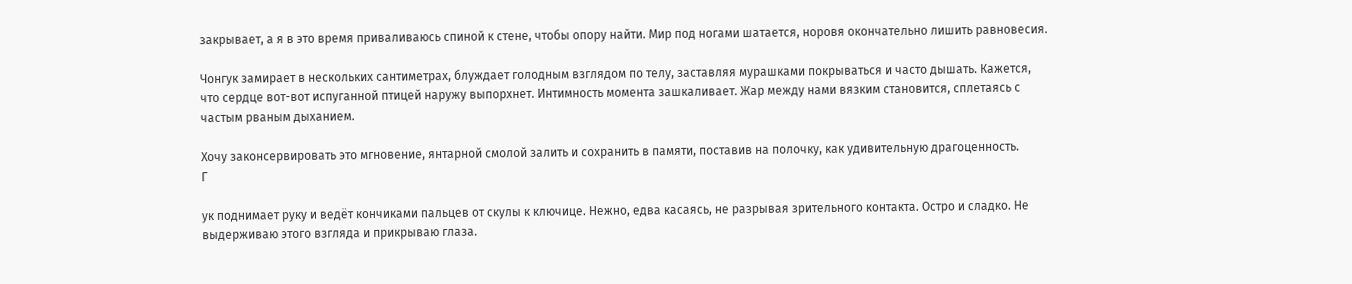закрывает, а я в это время приваливаюсь спиной к стене, чтобы опору найти. Мир под ногами шатается, норовя окончательно лишить равновесия.

Чонгук замирает в нескольких сантиметрах, блуждает голодным взглядом по телу, заставляя мурашками покрываться и часто дышать. Кажется, что сердце вот-вот испуганной птицей наружу выпорхнет. Интимность момента зашкаливает. Жар между нами вязким становится, сплетаясь с частым рваным дыханием.

Хочу законсервировать это мгновение, янтарной смолой залить и сохранить в памяти, поставив на полочку, как удивительную драгоценность.
Г

ук поднимает руку и ведёт кончиками пальцев от скулы к ключице. Нежно, едва касаясь, не разрывая зрительного контакта. Остро и сладко. Не выдерживаю этого взгляда и прикрываю глаза.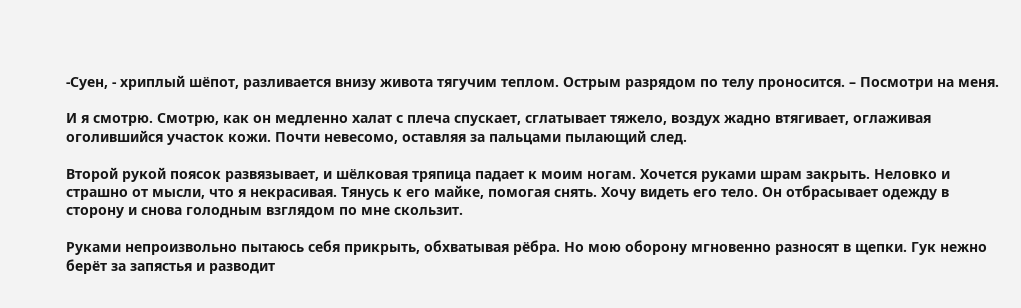-Суен, - хриплый шёпот, разливается внизу живота тягучим теплом. Острым разрядом по телу проносится. – Посмотри на меня.

И я смотрю. Смотрю, как он медленно халат с плеча спускает, сглатывает тяжело, воздух жадно втягивает, оглаживая оголившийся участок кожи. Почти невесомо, оставляя за пальцами пылающий след.

Второй рукой поясок развязывает, и шёлковая тряпица падает к моим ногам. Хочется руками шрам закрыть. Неловко и страшно от мысли, что я некрасивая. Тянусь к его майке, помогая снять. Хочу видеть его тело. Он отбрасывает одежду в сторону и снова голодным взглядом по мне скользит.

Руками непроизвольно пытаюсь себя прикрыть, обхватывая рёбра. Но мою оборону мгновенно разносят в щепки. Гук нежно берёт за запястья и разводит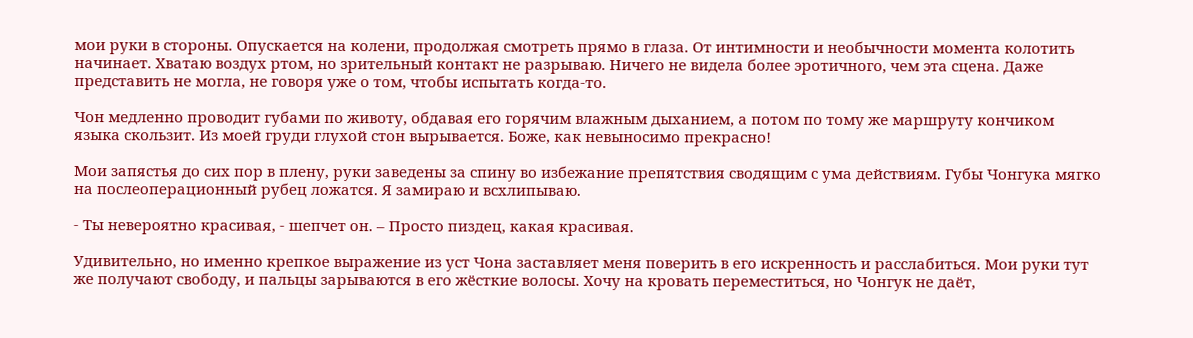мои руки в стороны. Опускается на колени, продолжая смотреть прямо в глаза. От интимности и необычности момента колотить начинает. Хватаю воздух ртом, но зрительный контакт не разрываю. Ничего не видела более эротичного, чем эта сцена. Даже представить не могла, не говоря уже о том, чтобы испытать когда-то.

Чон медленно проводит губами по животу, обдавая его горячим влажным дыханием, а потом по тому же маршруту кончиком языка скользит. Из моей груди глухой стон вырывается. Боже, как невыносимо прекрасно!

Мои запястья до сих пор в плену, руки заведены за спину во избежание препятствия сводящим с ума действиям. Губы Чонгука мягко на послеоперационный рубец ложатся. Я замираю и всхлипываю.

- Ты невероятно красивая, - шепчет он. – Просто пиздец, какая красивая.

Удивительно, но именно крепкое выражение из уст Чона заставляет меня поверить в его искренность и расслабиться. Мои руки тут же получают свободу, и пальцы зарываются в его жёсткие волосы. Хочу на кровать переместиться, но Чонгук не даёт,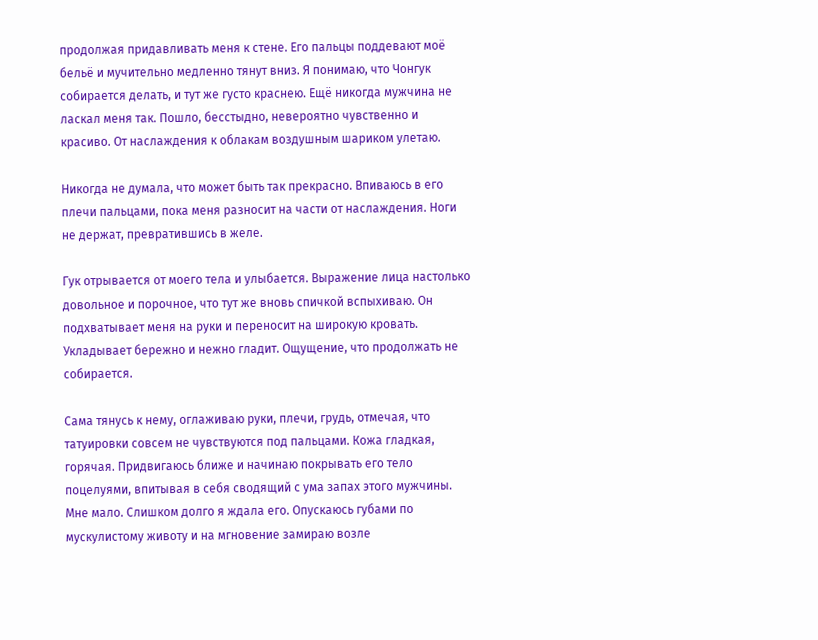продолжая придавливать меня к стене. Его пальцы поддевают моё бельё и мучительно медленно тянут вниз. Я понимаю, что Чонгук собирается делать, и тут же густо краснею. Ещё никогда мужчина не ласкал меня так. Пошло, бесстыдно, невероятно чувственно и красиво. От наслаждения к облакам воздушным шариком улетаю.

Никогда не думала, что может быть так прекрасно. Впиваюсь в его плечи пальцами, пока меня разносит на части от наслаждения. Ноги не держат, превратившись в желе.

Гук отрывается от моего тела и улыбается. Выражение лица настолько довольное и порочное, что тут же вновь спичкой вспыхиваю. Он подхватывает меня на руки и переносит на широкую кровать. Укладывает бережно и нежно гладит. Ощущение, что продолжать не собирается.

Сама тянусь к нему, оглаживаю руки, плечи, грудь, отмечая, что татуировки совсем не чувствуются под пальцами. Кожа гладкая, горячая. Придвигаюсь ближе и начинаю покрывать его тело поцелуями, впитывая в себя сводящий с ума запах этого мужчины. Мне мало. Слишком долго я ждала его. Опускаюсь губами по мускулистому животу и на мгновение замираю возле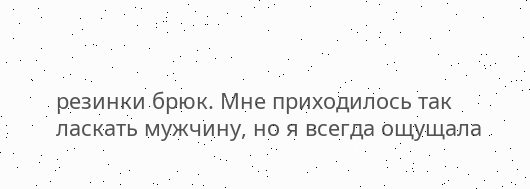резинки брюк. Мне приходилось так ласкать мужчину, но я всегда ощущала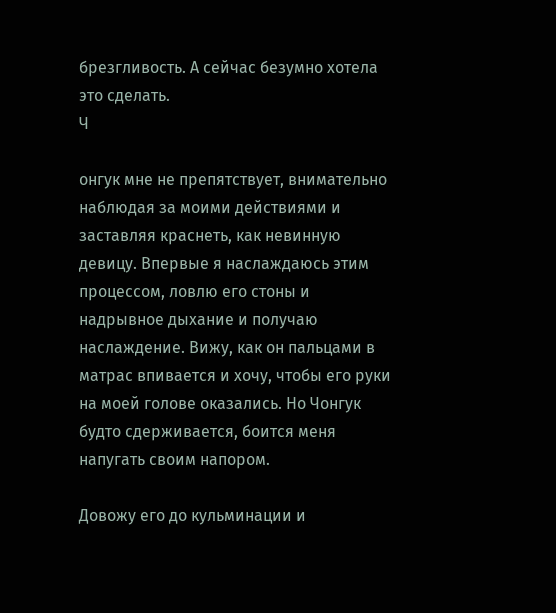брезгливость. А сейчас безумно хотела это сделать.
Ч

онгук мне не препятствует, внимательно наблюдая за моими действиями и заставляя краснеть, как невинную девицу. Впервые я наслаждаюсь этим процессом, ловлю его стоны и надрывное дыхание и получаю наслаждение. Вижу, как он пальцами в матрас впивается и хочу, чтобы его руки на моей голове оказались. Но Чонгук будто сдерживается, боится меня напугать своим напором.

Довожу его до кульминации и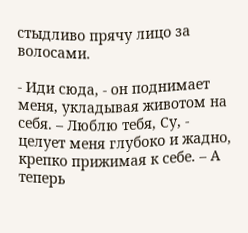стыдливо прячу лицо за волосами.

- Иди сюда, - он поднимает меня, укладывая животом на себя. – Люблю тебя, Су, - целует меня глубоко и жадно, крепко прижимая к себе. – А теперь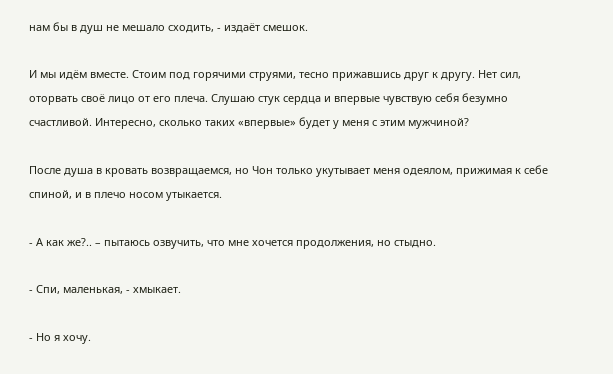нам бы в душ не мешало сходить, - издаёт смешок.

И мы идём вместе. Стоим под горячими струями, тесно прижавшись друг к другу. Нет сил, оторвать своё лицо от его плеча. Слушаю стук сердца и впервые чувствую себя безумно счастливой. Интересно, сколько таких «впервые» будет у меня с этим мужчиной?

После душа в кровать возвращаемся, но Чон только укутывает меня одеялом, прижимая к себе спиной, и в плечо носом утыкается.

- А как же?.. – пытаюсь озвучить, что мне хочется продолжения, но стыдно.

- Спи, маленькая, - хмыкает.

- Но я хочу.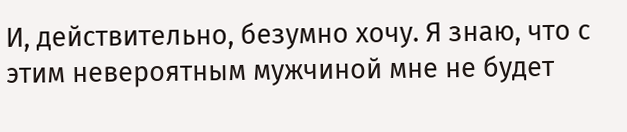И, действительно, безумно хочу. Я знаю, что с этим невероятным мужчиной мне не будет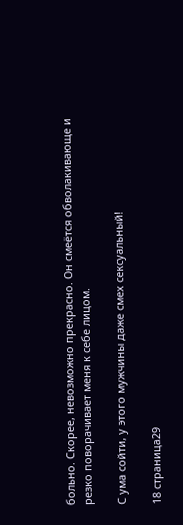больно. Скорее, невозможно прекрасно. Он смеётся обволакивающе и резко поворачивает меня к себе лицом.

С ума сойти, у этого мужчины даже смех сексуальный!

18 страница29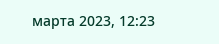марта 2023, 12:23